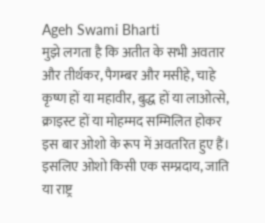Ageh Swami Bharti
मुझे लगता है कि अतीत के सभी अवतार और तीर्थकर, पैगम्बर और मसीहे, चाहे कृष्ण हों या महावीर, बुद्ध हों या लाओत्से, क्राइस्ट हों या मोहम्मद सम्मिलित होकर इस बार ओशो के रूप में अवतरित हुए हैं। इसलिए ओशो किसी एक सम्प्रदाय, जाति या राष्ट्र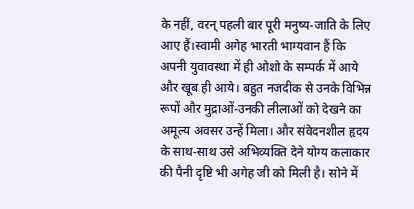के नहीं, वरन् पहली बार पूरी मनुष्य-जाति के लिए आए हैं।स्वामी अगेह भारती भाग्यवान हैं कि अपनी युवावस्था में ही ओशो के सम्पर्क में आये और खूब ही आये। बहुत नजदीक से उनके विभिन्न रूपों और मुद्राओं-उनकी लीलाओं को देखने का अमूल्य अवसर उन्हें मिला। और संवेदनशील हृदय के साथ-साथ उसे अभिव्यक्ति देने योग्य कलाकार की पैनी दृष्टि भी अगेह जी को मिली है। सोने में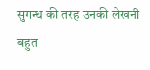सुगन्ध की तरह उनकी लेखनी बहुत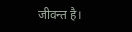जीवन्त है।